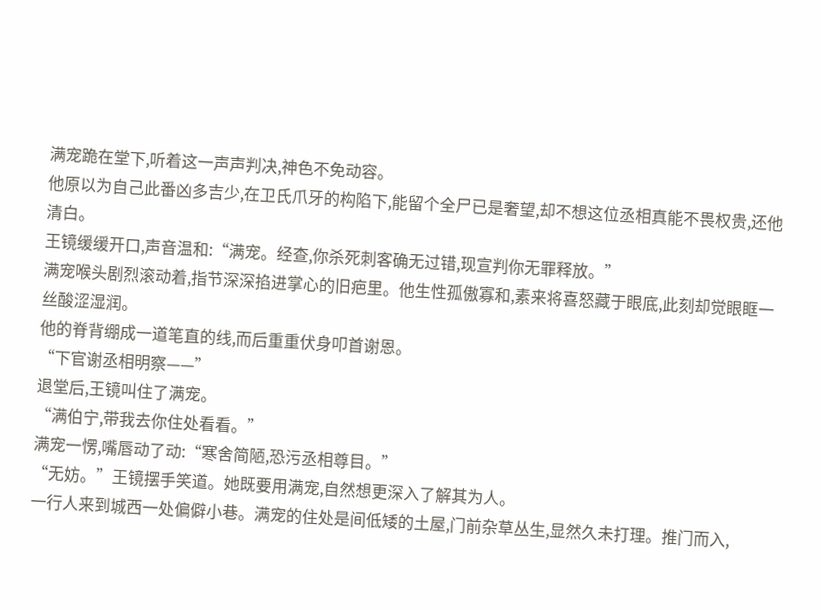满宠跪在堂下,听着这一声声判决,神色不免动容。
他原以为自己此番凶多吉少,在卫氏爪牙的构陷下,能留个全尸已是奢望,却不想这位丞相真能不畏权贵,还他清白。
王镜缓缓开口,声音温和:“满宠。经查,你杀死刺客确无过错,现宣判你无罪释放。”
满宠喉头剧烈滚动着,指节深深掐进掌心的旧疤里。他生性孤傲寡和,素来将喜怒藏于眼底,此刻却觉眼眶一丝酸涩湿润。
他的脊背绷成一道笔直的线,而后重重伏身叩首谢恩。
“下官谢丞相明察——”
退堂后,王镜叫住了满宠。
“满伯宁,带我去你住处看看。”
满宠一愣,嘴唇动了动:“寒舍简陋,恐污丞相尊目。”
“无妨。”王镜摆手笑道。她既要用满宠,自然想更深入了解其为人。
一行人来到城西一处偏僻小巷。满宠的住处是间低矮的土屋,门前杂草丛生,显然久未打理。推门而入,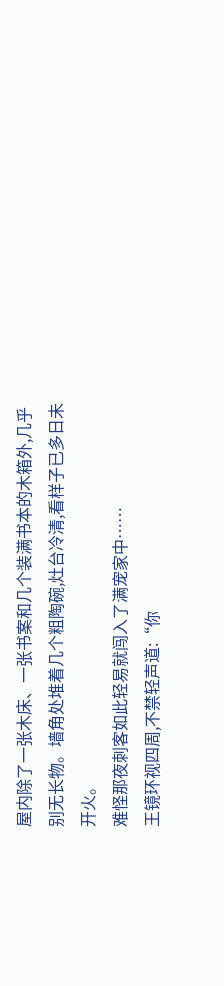屋内除了一张木床、一张书案和几个装满书本的木箱外,几乎别无长物。墙角处堆着几个粗陶碗,灶台冷清,看样子已多日未开火。
难怪那夜刺客如此轻易就闯入了满宠家中……
王镜环视四周,不禁轻声道:“你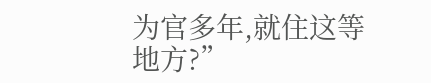为官多年,就住这等地方?”